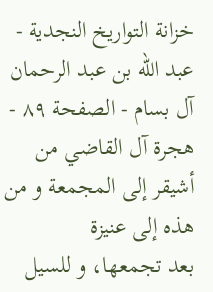خزانة التواريخ النجدية - عبد الله بن عبد الرحمان آل بسام - الصفحة ٨٩ - هجرة آل القاضي من أشيقر إلى المجمعة و من هذه إلى عنيزة
بعد تجمعها، و للسيل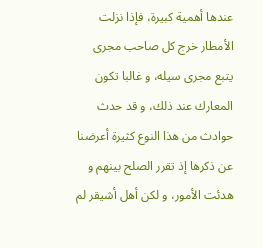عندها أهمية كبيرة، فإذا نزلت الأمطار خرج كل صاحب مجرى يتبع مجرى سيله، و غالبا تكون المعارك عند ذلك، و قد حدث حوادث من هذا النوع كثيرة أعرضنا عن ذكرها إذ تقرر الصلح بينهم و هدئت الأمور، و لكن أهل أشيقر لم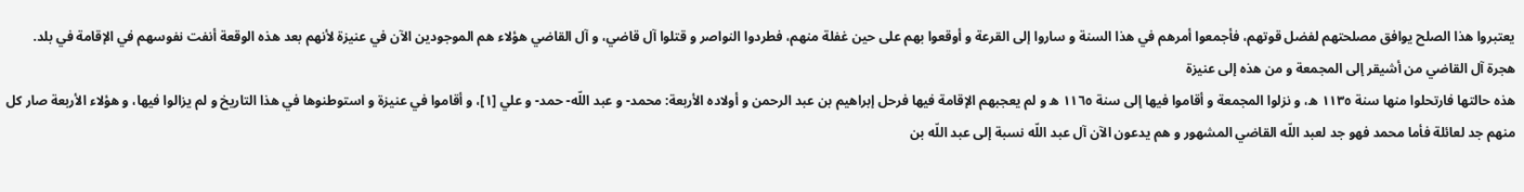يعتبروا هذا الصلح يوافق مصلحتهم لفضل قوتهم، فأجمعوا أمرهم في هذا السنة و ساروا إلى القرعة و أوقعوا بهم على حين غفلة منهم، فطردوا النواصر و قتلوا آل قاضي، و آل القاضي هؤلاء هم الموجودين الآن في عنيزة لأنهم بعد هذه الوقعة أنفت نفوسهم في الإقامة في بلد.
هجرة آل القاضي من أشيقر إلى المجمعة و من هذه إلى عنيزة
هذه حالتها فارتحلوا منها سنة ١١٣٥ ه، و نزلوا المجمعة و أقاموا فيها إلى سنة ١١٦٥ ه و لم يعجبهم الإقامة فيها فرحل إبراهيم بن عبد الرحمن و أولاده الأربعة: محمد- و عبد اللّه- حمد- و علي [١]، و أقاموا في عنيزة و استوطنوها في هذا التاريخ و لم يزالوا فيها، و هؤلاء الأربعة صار كل منهم جد لعائلة فأما محمد فهو جد لعبد اللّه القاضي المشهور و هم يدعون الآن آل عبد اللّه نسبة إلى عبد اللّه بن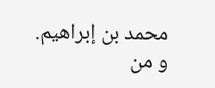محمد بن إبراهيم.
و من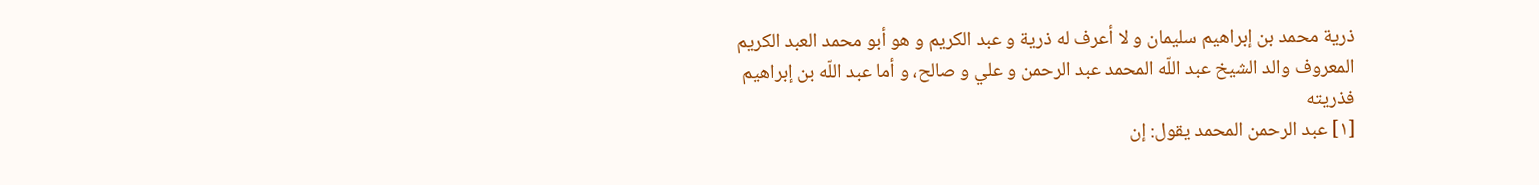ذرية محمد بن إبراهيم سليمان و لا أعرف له ذرية و عبد الكريم و هو أبو محمد العبد الكريم المعروف والد الشيخ عبد اللّه المحمد عبد الرحمن و علي و صالح، و أما عبد اللّه بن إبراهيم فذريته
[١] عبد الرحمن المحمد يقول: إن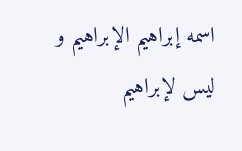اسمه إبراهيم الإبراهيم و ليس لإبراهيم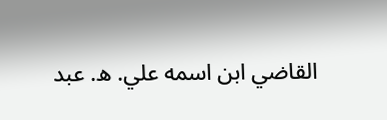القاضي ابن اسمه علي. ه. عبد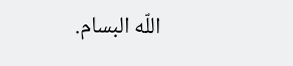اللّه البسام.